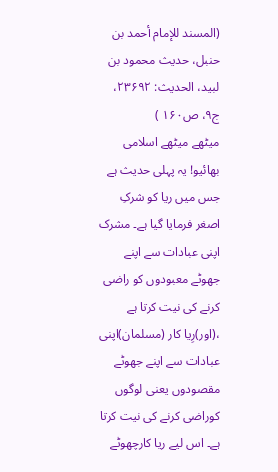(المسند للإمام أحمد بن حنبل، حدیث محمود بن لبید، الحدیث: ۲۳۶۹۲، ج۹، ص۱۶۰ )
میٹھے میٹھے اسلامی بھائیو! یہ پہلی حدیث ہے جس میں ریا کو شرکِ اصغر فرمایا گیا ہے۔ مشرک اپنی عبادات سے اپنے جھوٹے معبودوں کو راضی کرنے کی نیت کرتا ہے ،(اور)رِیا کار (مسلمان)اپنی عبادات سے اپنے جھوٹے مقصودوں یعنی لوگوں کوراضی کرنے کی نیت کرتا ہے۔ اس لیے ریا کارچھوٹے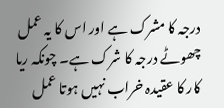درجہ کا مشرک ہے اور اس کا یہ عمل چھوٹے درجہ کا شرک ہے۔ چونکہ ریا کار کا عقیدہ خراب نہیں ہوتا عمل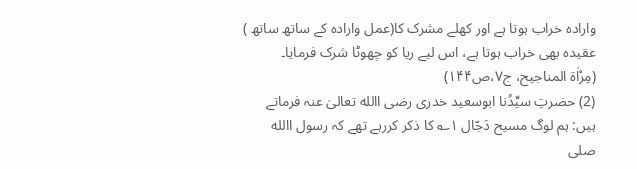وارادہ خراب ہوتا ہے اور کھلے مشرک کا(عمل وارادہ کے ساتھ ساتھ ) عقیدہ بھی خراب ہوتا ہے، اس لیے ریا کو چھوٹا شرک فرمایا۔
(مِرْاٰۃ المناجیح، ج۷،ص۱۴۴)
(2) حضرتِ سیِّدُنا ابوسعید خدری رضی االله تعالیٰ عنہ فرماتے ہیں: ہم لوگ مسیح دَجّال ۱؎ کا ذکر کررہے تھے کہ رسول االله صلی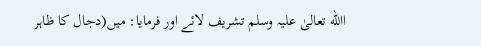االله تعالیٰ علیہ وسلم تشریف لائے اور فرمایا: میں(دجال كا ظاہر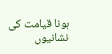ہونا قيامت كی نشانيوں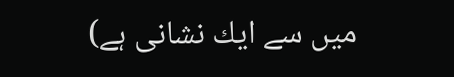ميں سے ايك نشانی ہے)